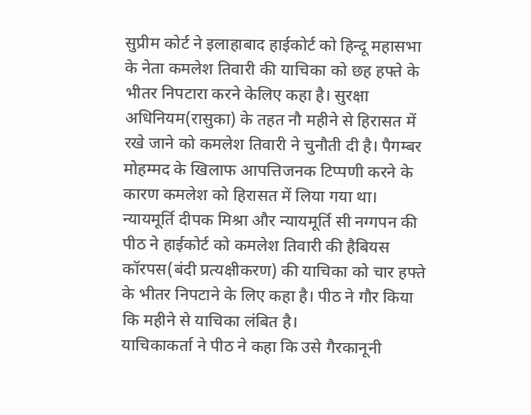सुप्रीम कोर्ट ने इलाहाबाद हाईकोर्ट को हिन्दू महासभा के नेता कमलेश तिवारी की याचिका को छह हफ्ते के भीतर निपटारा करने केलिए कहा है। सुरक्षा अधिनियम(रासुका) के तहत नौ महीने से हिरासत में रखे जाने को कमलेश तिवारी ने चुनौती दी है। पैगम्बर मोहम्मद के खिलाफ आपत्तिजनक टिप्पणी करने के कारण कमलेश को हिरासत में लिया गया था।
न्यायमूर्ति दीपक मिश्रा और न्यायमूर्ति सी नग्गपन की पीठ ने हाईकोर्ट को कमलेश तिवारी की हैबियस कॉरपस(बंदी प्रत्यक्षीकरण) की याचिका को चार हफ्ते के भीतर निपटाने के लिए कहा है। पीठ ने गौर किया कि महीने से याचिका लंबित है।
याचिकाकर्ता ने पीठ ने कहा कि उसे गैरकानूनी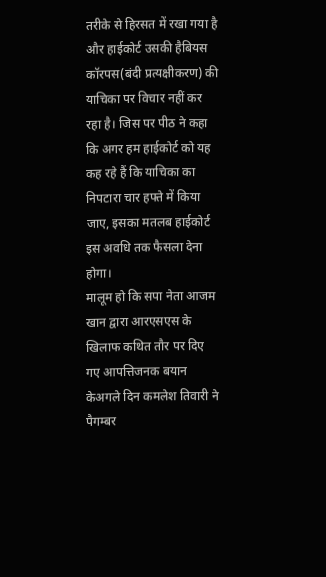तरीके से हिरसत में रखा गया है और हाईकोर्ट उसकी हैबियस कॉरपस(बंदी प्रत्यक्षीकरण) की याचिका पर विचार नहीं कर रहा है। जिस पर पीठ ने कहा कि अगर हम हाईकोर्ट को यह कह रहे हैं कि याचिका का निपटारा चार हफ्ते में किया जाए, इसका मतलब हाईकोर्ट इस अवधि तक फैसला देना होगा।
मालूम हो कि सपा नेता आजम खान द्वारा आरएसएस के खिलाफ कथित तौर पर दिए गए आपत्तिजनक बयान केअगले दिन कमलेश तिवारी ने पैगम्बर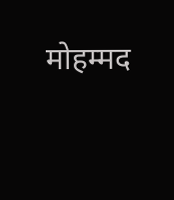मोहम्मद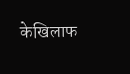केखिलाफ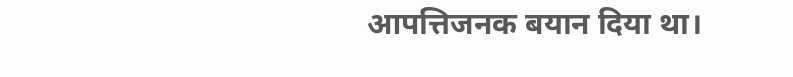आपत्तिजनक बयान दिया था।